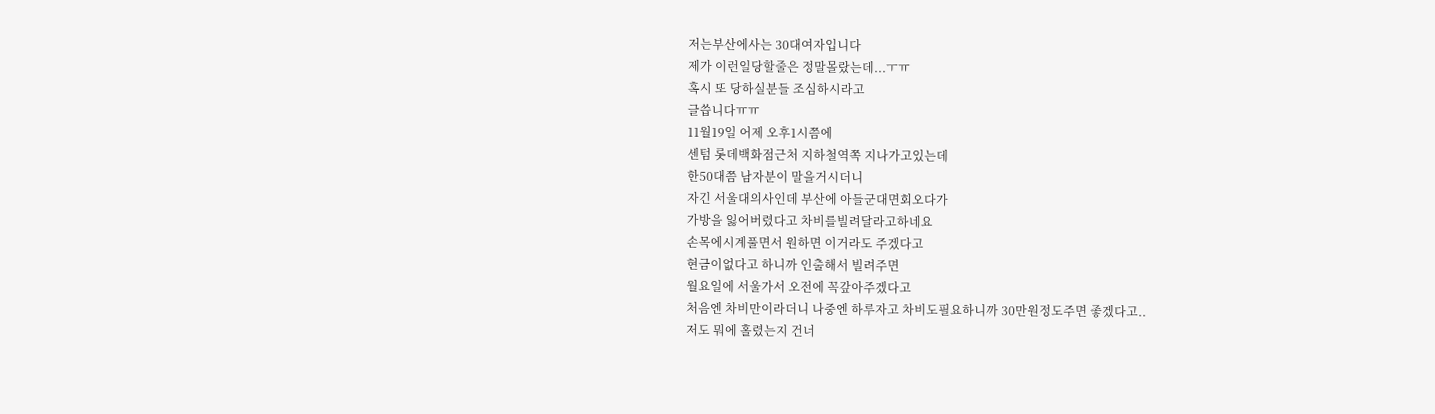저는부산에사는 30대여자입니다
제가 이런일당할줄은 정말몰랐는데...ㅜㅠ
혹시 또 당하실분들 조심하시라고
글씁니다ㅠㅠ
11월19일 어제 오후1시쯤에
센텀 롯데백화점근처 지하철역쪽 지나가고있는데
한50대쯤 남자분이 말을거시더니
자긴 서울대의사인데 부산에 아들군대면회오다가
가방을 잃어버렸다고 차비를빌려달라고하네요
손목에시계풀면서 원하면 이거라도 주겠다고
현금이없다고 하니까 인출해서 빌려주면
월요일에 서울가서 오전에 꼭갚아주겠다고
처음엔 차비만이라더니 나중엔 하루자고 차비도필요하니까 30만원정도주면 좋겠다고..
저도 뭐에 홀렸는지 건너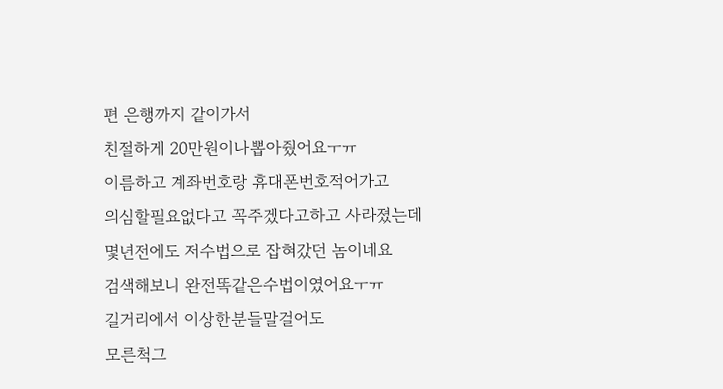편 은행까지 같이가서
친절하게 20만원이나뽑아줬어요ㅜㅠ
이름하고 계좌번호랑 휴대폰번호적어가고
의심할필요없다고 꼭주겠다고하고 사라졌는데
몇년전에도 저수법으로 잡혀갔던 놈이네요
검색해보니 완전똑같은수법이였어요ㅜㅠ
길거리에서 이상한분들말걸어도
모른척그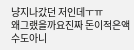냥지나갔던 저인데ㅜㅠ
왜그랬을까요진짜 돈이적은액수도아니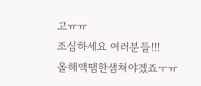고ㅠㅠ
조심하세요 여러분들!!!
올해액땜한샘쳐야겠죠ㅜㅠ